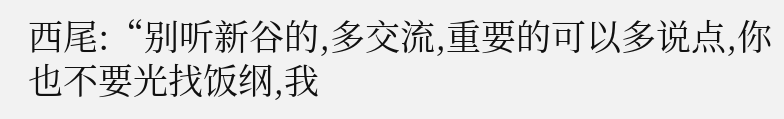西尾:“别听新谷的,多交流,重要的可以多说点,你也不要光找饭纲,我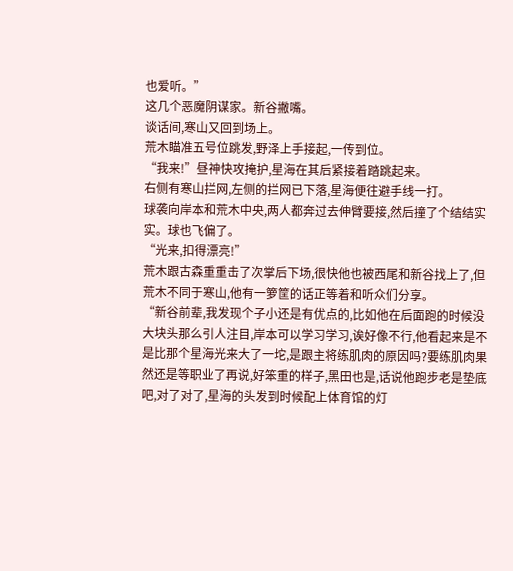也爱听。”
这几个恶魔阴谋家。新谷撇嘴。
谈话间,寒山又回到场上。
荒木瞄准五号位跳发,野泽上手接起,一传到位。
“我来!”昼神快攻掩护,星海在其后紧接着踏跳起来。
右侧有寒山拦网,左侧的拦网已下落,星海便往避手线一打。
球袭向岸本和荒木中央,两人都奔过去伸臂要接,然后撞了个结结实实。球也飞偏了。
“光来,扣得漂亮!”
荒木跟古森重重击了次掌后下场,很快他也被西尾和新谷找上了,但荒木不同于寒山,他有一箩筐的话正等着和听众们分享。
“新谷前辈,我发现个子小还是有优点的,比如他在后面跑的时候没大块头那么引人注目,岸本可以学习学习,诶好像不行,他看起来是不是比那个星海光来大了一坨,是跟主将练肌肉的原因吗?要练肌肉果然还是等职业了再说,好笨重的样子,黑田也是,话说他跑步老是垫底吧,对了对了,星海的头发到时候配上体育馆的灯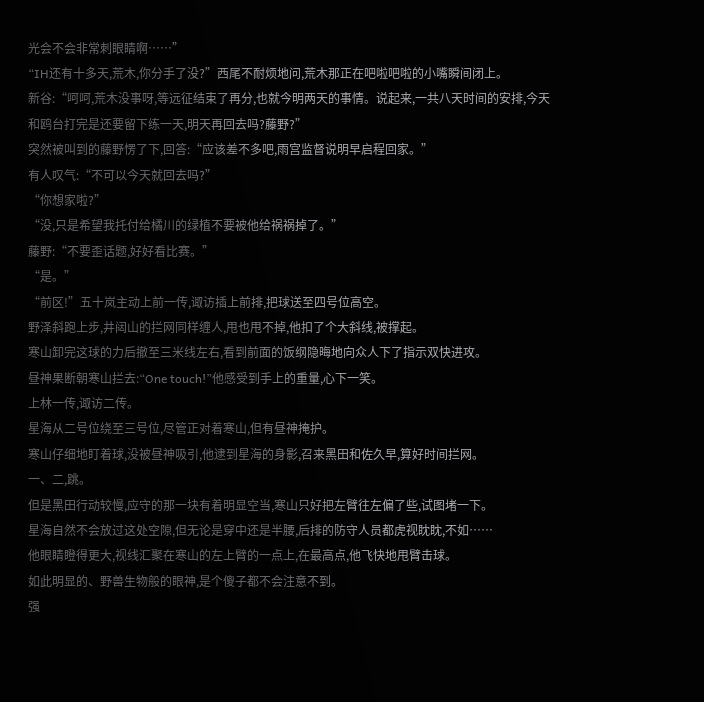光会不会非常刺眼睛啊……”
“IH还有十多天,荒木,你分手了没?”西尾不耐烦地问,荒木那正在吧啦吧啦的小嘴瞬间闭上。
新谷:“呵呵,荒木没事呀,等远征结束了再分,也就今明两天的事情。说起来,一共八天时间的安排,今天和鸥台打完是还要留下练一天,明天再回去吗?藤野?”
突然被叫到的藤野愣了下,回答:“应该差不多吧,雨宫监督说明早启程回家。”
有人叹气:“不可以今天就回去吗?”
“你想家啦?”
“没,只是希望我托付给橘川的绿植不要被他给祸祸掉了。”
藤野:“不要歪话题,好好看比赛。”
“是。”
“前区!”五十岚主动上前一传,诹访插上前排,把球送至四号位高空。
野泽斜跑上步,井闼山的拦网同样缠人,甩也甩不掉,他扣了个大斜线,被撑起。
寒山卸完这球的力后撤至三米线左右,看到前面的饭纲隐晦地向众人下了指示双快进攻。
昼神果断朝寒山拦去:“One touch!”他感受到手上的重量,心下一笑。
上林一传,诹访二传。
星海从二号位绕至三号位,尽管正对着寒山,但有昼神掩护。
寒山仔细地盯着球,没被昼神吸引,他逮到星海的身影,召来黑田和佐久早,算好时间拦网。
一、二,跳。
但是黑田行动较慢,应守的那一块有着明显空当,寒山只好把左臂往左偏了些,试图堵一下。
星海自然不会放过这处空隙,但无论是穿中还是半腰,后排的防守人员都虎视眈眈,不如……
他眼睛瞪得更大,视线汇聚在寒山的左上臂的一点上,在最高点,他飞快地甩臂击球。
如此明显的、野兽生物般的眼神,是个傻子都不会注意不到。
强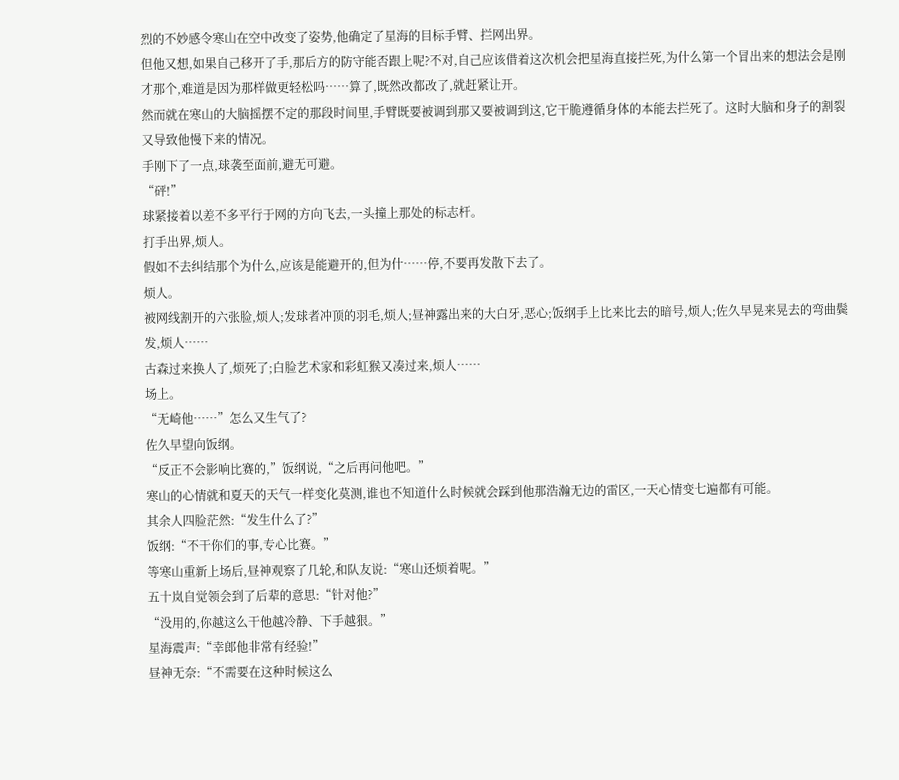烈的不妙感令寒山在空中改变了姿势,他确定了星海的目标手臂、拦网出界。
但他又想,如果自己移开了手,那后方的防守能否跟上呢?不对,自己应该借着这次机会把星海直接拦死,为什么第一个冒出来的想法会是刚才那个,难道是因为那样做更轻松吗……算了,既然改都改了,就赶紧让开。
然而就在寒山的大脑摇摆不定的那段时间里,手臂既要被调到那又要被调到这,它干脆遵循身体的本能去拦死了。这时大脑和身子的割裂又导致他慢下来的情况。
手刚下了一点,球袭至面前,避无可避。
“砰!”
球紧接着以差不多平行于网的方向飞去,一头撞上那处的标志杆。
打手出界,烦人。
假如不去纠结那个为什么,应该是能避开的,但为什……停,不要再发散下去了。
烦人。
被网线割开的六张脸,烦人;发球者冲顶的羽毛,烦人;昼神露出来的大白牙,恶心;饭纲手上比来比去的暗号,烦人;佐久早晃来晃去的弯曲鬓发,烦人……
古森过来换人了,烦死了;白脸艺术家和彩虹猴又凑过来,烦人……
场上。
“无崎他……”怎么又生气了?
佐久早望向饭纲。
“反正不会影响比赛的,”饭纲说,“之后再问他吧。”
寒山的心情就和夏天的天气一样变化莫测,谁也不知道什么时候就会踩到他那浩瀚无边的雷区,一天心情变七遍都有可能。
其余人四脸茫然:“发生什么了?”
饭纲:“不干你们的事,专心比赛。”
等寒山重新上场后,昼神观察了几轮,和队友说:“寒山还烦着呢。”
五十岚自觉领会到了后辈的意思:“针对他?”
“没用的,你越这么干他越冷静、下手越狠。”
星海震声:“幸郎他非常有经验!”
昼神无奈:“不需要在这种时候这么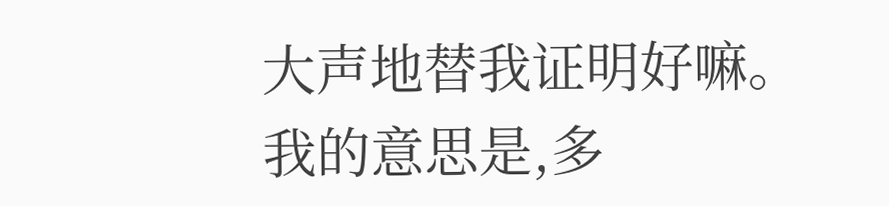大声地替我证明好嘛。我的意思是,多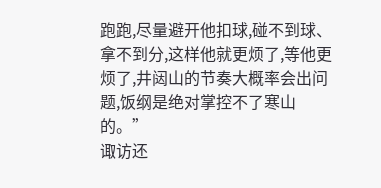跑跑,尽量避开他扣球,碰不到球、拿不到分,这样他就更烦了,等他更烦了,井闼山的节奏大概率会出问题,饭纲是绝对掌控不了寒山的。”
诹访还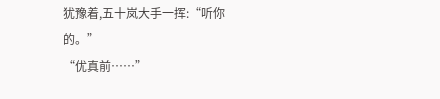犹豫着,五十岚大手一挥:“听你的。”
“优真前……”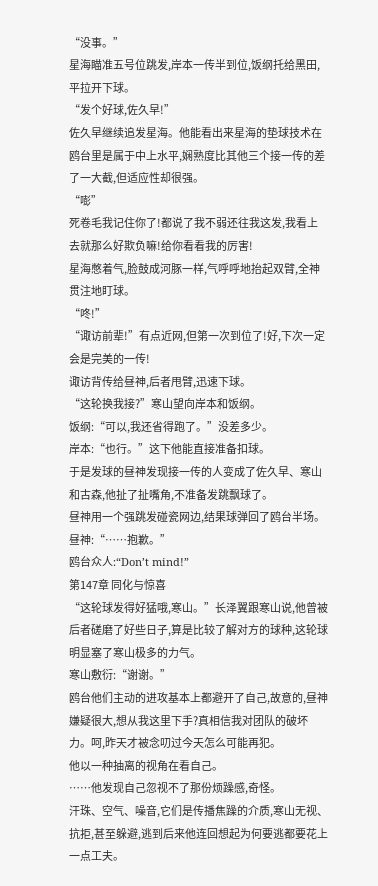“没事。”
星海瞄准五号位跳发,岸本一传半到位,饭纲托给黑田,平拉开下球。
“发个好球,佐久早!”
佐久早继续追发星海。他能看出来星海的垫球技术在鸥台里是属于中上水平,娴熟度比其他三个接一传的差了一大截,但适应性却很强。
“嘭”
死卷毛我记住你了!都说了我不弱还往我这发,我看上去就那么好欺负嘛!给你看看我的厉害!
星海憋着气,脸鼓成河豚一样,气呼呼地抬起双臂,全神贯注地盯球。
“咚!”
“诹访前辈!”有点近网,但第一次到位了!好,下次一定会是完美的一传!
诹访背传给昼神,后者甩臂,迅速下球。
“这轮换我接?”寒山望向岸本和饭纲。
饭纲:“可以,我还省得跑了。”没差多少。
岸本:“也行。”这下他能直接准备扣球。
于是发球的昼神发现接一传的人变成了佐久早、寒山和古森,他扯了扯嘴角,不准备发跳飘球了。
昼神用一个强跳发碰瓷网边,结果球弹回了鸥台半场。
昼神:“……抱歉。”
鸥台众人:“Don’t mind!”
第147章 同化与惊喜
“这轮球发得好猛哦,寒山。”长泽翼跟寒山说,他曾被后者磋磨了好些日子,算是比较了解对方的球种,这轮球明显塞了寒山极多的力气。
寒山敷衍:“谢谢。”
鸥台他们主动的进攻基本上都避开了自己,故意的,昼神嫌疑很大,想从我这里下手?真相信我对团队的破坏力。呵,昨天才被念叨过今天怎么可能再犯。
他以一种抽离的视角在看自己。
……他发现自己忽视不了那份烦躁感,奇怪。
汗珠、空气、噪音,它们是传播焦躁的介质,寒山无视、抗拒,甚至躲避,逃到后来他连回想起为何要逃都要花上一点工夫。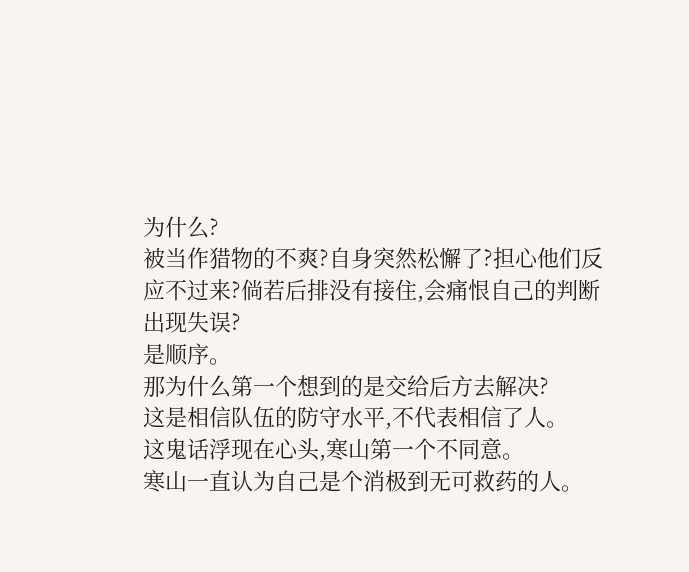为什么?
被当作猎物的不爽?自身突然松懈了?担心他们反应不过来?倘若后排没有接住,会痛恨自己的判断出现失误?
是顺序。
那为什么第一个想到的是交给后方去解决?
这是相信队伍的防守水平,不代表相信了人。
这鬼话浮现在心头,寒山第一个不同意。
寒山一直认为自己是个消极到无可救药的人。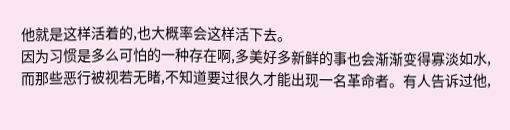他就是这样活着的,也大概率会这样活下去。
因为习惯是多么可怕的一种存在啊,多美好多新鲜的事也会渐渐变得寡淡如水,而那些恶行被视若无睹,不知道要过很久才能出现一名革命者。有人告诉过他,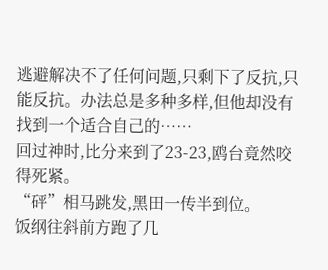逃避解决不了任何问题,只剩下了反抗,只能反抗。办法总是多种多样,但他却没有找到一个适合自己的……
回过神时,比分来到了23-23,鸥台竟然咬得死紧。
“砰”相马跳发,黑田一传半到位。
饭纲往斜前方跑了几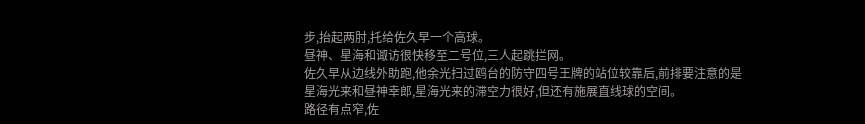步,抬起两肘,托给佐久早一个高球。
昼神、星海和诹访很快移至二号位,三人起跳拦网。
佐久早从边线外助跑,他余光扫过鸥台的防守四号王牌的站位较靠后,前排要注意的是星海光来和昼神幸郎,星海光来的滞空力很好,但还有施展直线球的空间。
路径有点窄,佐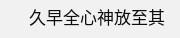久早全心神放至其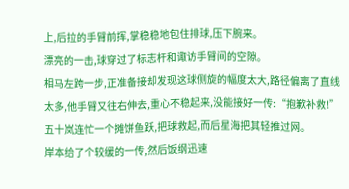上,后拉的手臂前挥,掌稳稳地包住排球,压下腕来。
漂亮的一击,球穿过了标志杆和诹访手臂间的空隙。
相马左跨一步,正准备接却发现这球侧旋的幅度太大,路径偏离了直线太多,他手臂又往右伸去,重心不稳起来,没能接好一传:“抱歉补救!”
五十岚连忙一个摊饼鱼跃,把球救起,而后星海把其轻推过网。
岸本给了个较缓的一传,然后饭纲迅速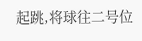起跳,将球往二号位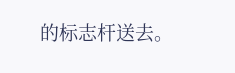的标志杆送去。